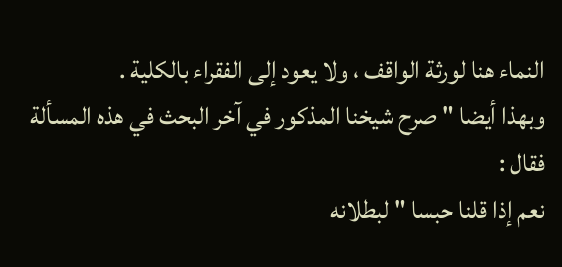النماء هنا لورثة الواقف ، ولا يعود إلى الفقراء بالكلية .
وبهذا أيضا " صرح شيخنا المذكور في آخر البحث في هذه المسألة فقال :
نعم إذا قلنا حبسا " لبطلانه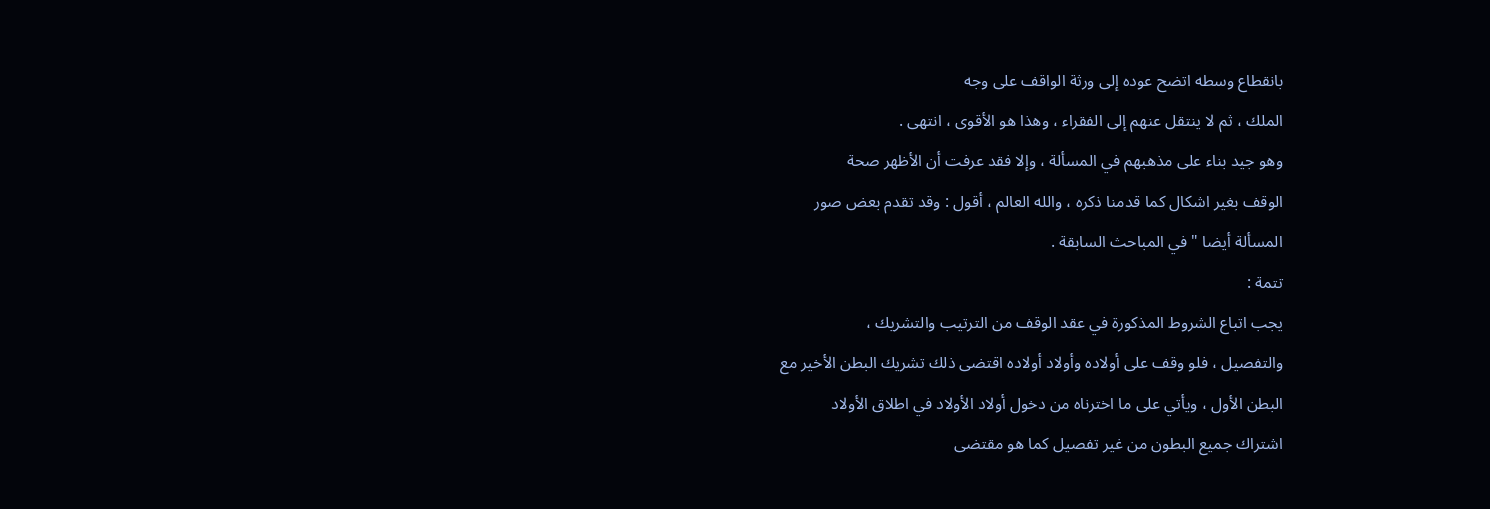بانقطاع وسطه اتضح عوده إلى ورثة الواقف على وجه
الملك ، ثم لا ينتقل عنهم إلى الفقراء ، وهذا هو الأقوى ، انتهى .
وهو جيد بناء على مذهبهم في المسألة ، وإلا فقد عرفت أن الأظهر صحة
الوقف بغير اشكال كما قدمنا ذكره ، والله العالم ، أقول : وقد تقدم بعض صور
المسألة أيضا " في المباحث السابقة .
تتمة :
يجب اتباع الشروط المذكورة في عقد الوقف من الترتيب والتشريك ،
والتفصيل ، فلو وقف على أولاده وأولاد أولاده اقتضى ذلك تشريك البطن الأخير مع
البطن الأول ، ويأتي على ما اخترناه من دخول أولاد الأولاد في اطلاق الأولاد
اشتراك جميع البطون من غير تفصيل كما هو مقتضى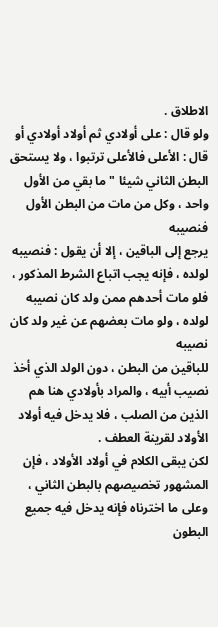الاطلاق .
ولو قال : على أولادي ثم أولاد أولادي أو قال : الأعلى فالأعلى ترتبوا ، ولا يستحق
البطن الثاني شيئا " ما بقي من الأول واحد ، وكل من مات من البطن الأول فنصيبه
يرجع إلى الباقين ، إلا أن يقول : فنصيبه لولده ، فإنه يجب اتباع الشرط المذكور ،
فلو مات أحدهم ممن ولد كان نصيبه لولده ، ولو مات بعضهم عن غير ولد كان نصيبه
للباقين من البطن ، دون الولد الذي أخذ نصيب أبيه ، والمراد بأولادي هنا هم
الذين من الصلب ، فلا يدخل فيه أولاد الأولاد لقرينة العطف .
لكن يبقى الكلام في أولاد الأولاد ، فإن المشهور تخصيصهم بالبطن الثاني ،
وعلى ما اخترناه فإنه يدخل فيه جميع البطون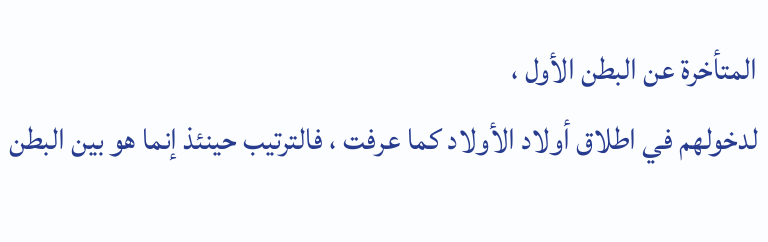المتأخرة عن البطن الأول ،
لدخولهم في اطلاق أولاد الأولاد كما عرفت ، فالترتيب حينئذ إنما هو بين البطن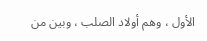الأول ، وهم أولاد الصلب ، وبين من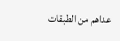عداهم من الطبقات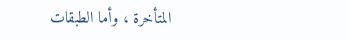المتأخرة ، وأما الطبقات